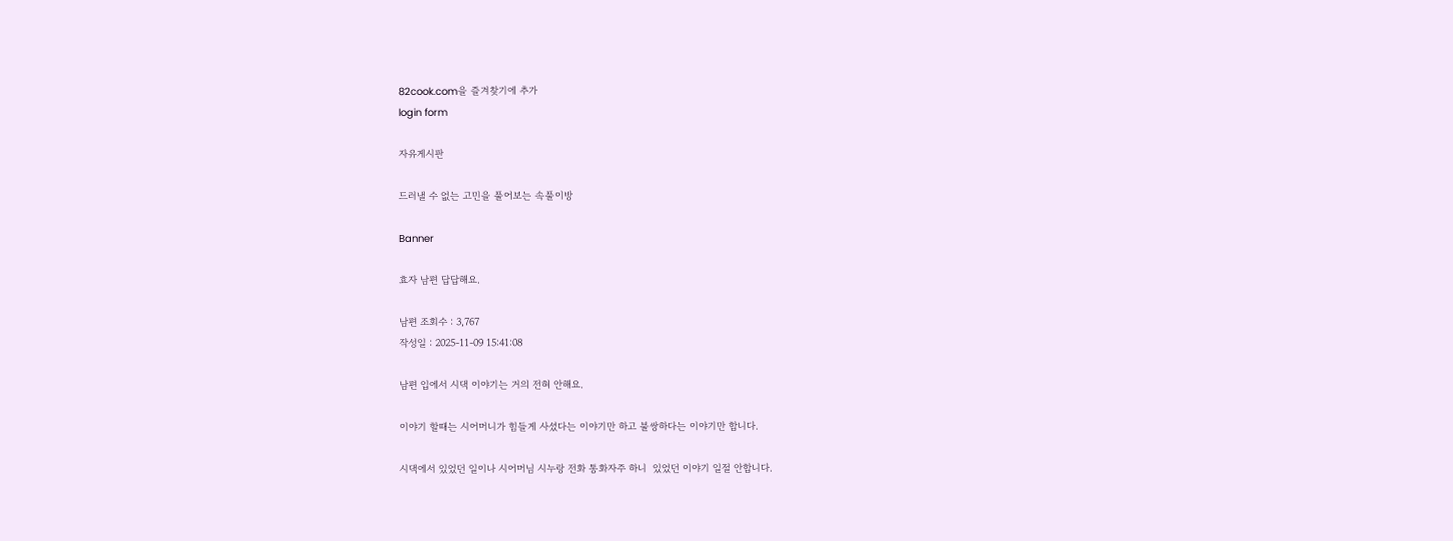82cook.com을 즐겨찾기에 추가
login form

자유게시판

드러낼 수 없는 고민을 풀어보는 속풀이방

Banner

효자 남편 답답해요.

남편 조회수 : 3,767
작성일 : 2025-11-09 15:41:08

남편 입에서 시댁 이야기는 거의 전혀 안해요.

이야기 할때는 시어머니가 힘들게 사셨다는 이야기만 하고 불쌍하다는 이야기만 합니다.

시댁에서 있었던 일이나 시어머님 시누랑 전화 통화자주 하니  있었던 이야기 일절 안합니다.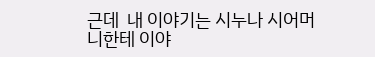근데  내 이야기는 시누나 시어머니한테 이야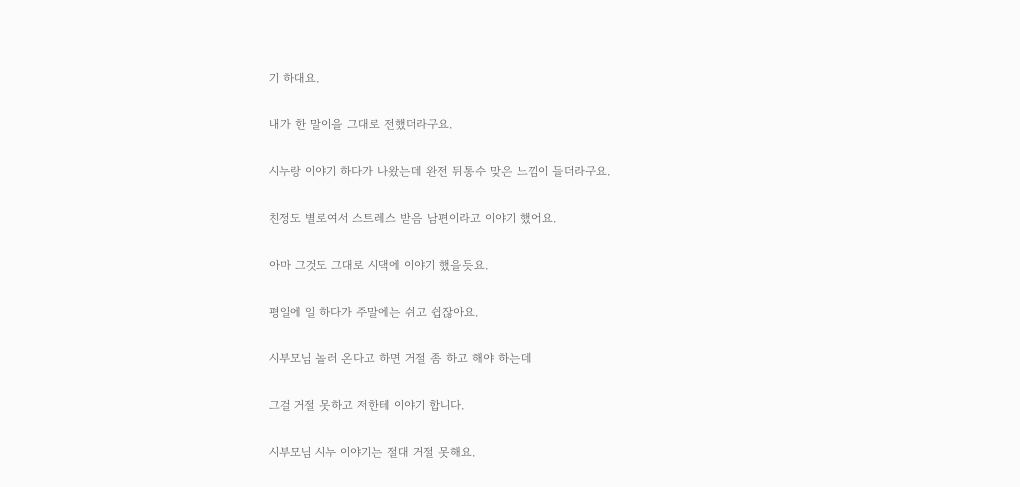기 하대요.

내가 한 말이을 그대로 전했더라구요.

시누랑 이야기 하다가 나왔는데 완전 뒤통수 맞은 느낌이 들더라구요.

친정도 별로여서 스트레스 받음 남편이라고 이야기 했어요.

아마 그것도 그대로 시댁에 이야기 했을듯요.

평일에 일 하다가 주말에는 쉬고 쉽잖아요.

시부모님 놀러 온다고 하면 거절 좀 하고 해야 하는데

그걸 거절 못하고 저한테 이야기 합니다.

시부모님 시누 이야기는 절대 거절 못해요.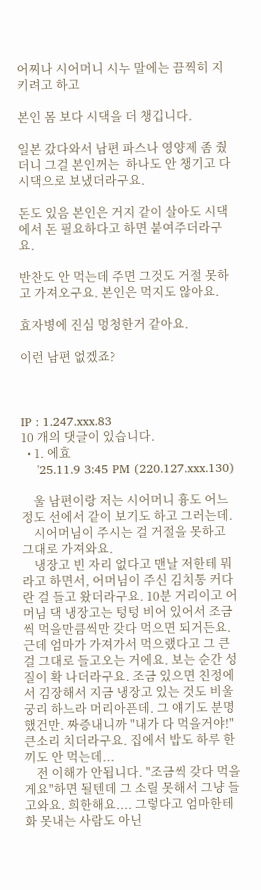어찌나 시어머니 시누 말에는 끔찍히 지키려고 하고

본인 몸 보다 시댁을 더 챙깁니다.

일본 갔다와서 남편 파스나 영양제 좀 줬더니 그걸 본인꺼는  하나도 안 챙기고 다 시댁으로 보냈더라구요.

돈도 있음 본인은 거지 같이 살아도 시댁에서 돈 필요하다고 하면 붙여주더라구요.

반찬도 안 먹는데 주면 그것도 거절 못하고 가져오구요. 본인은 먹지도 않아요.

효자병에 진심 멍청한거 같아요.

이런 남편 없겠죠?



IP : 1.247.xxx.83
10 개의 댓글이 있습니다.
  • 1. 에효
    '25.11.9 3:45 PM (220.127.xxx.130)

    울 남편이랑 저는 시어머니 흉도 어느 정도 선에서 같이 보기도 하고 그러는데.
    시어머님이 주시는 걸 거절을 못하고 그대로 가져와요.
    냉장고 빈 자리 없다고 맨날 저한테 뭐라고 하면서, 어머님이 주신 김치통 커다란 걸 들고 왔더라구요. 10분 거리이고 어머님 댁 냉장고는 텅텅 비어 있어서 조금씩 먹을만큼씩만 갖다 먹으면 되거든요. 근데 엄마가 가져가서 먹으랬다고 그 큰 걸 그대로 들고오는 거에요. 보는 순간 성질이 확 나더라구요. 조금 있으면 친정에서 김장해서 지금 냉장고 있는 것도 비울 궁리 하느라 머리아픈데. 그 얘기도 분명 했건만. 짜증내니까 "내가 다 먹을거야!" 큰소리 치더라구요. 집에서 밥도 하루 한끼도 안 먹는데...
    전 이해가 안됩니다. "조금씩 갖다 먹을게요"하면 될텐데 그 소릴 못해서 그냥 들고와요. 희한해요.... 그렇다고 엄마한테 화 못내는 사람도 아닌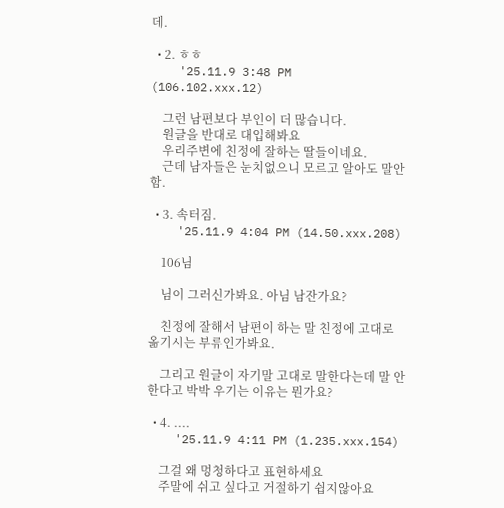데.

  • 2. ㅎㅎ
    '25.11.9 3:48 PM (106.102.xxx.12)

    그런 남편보다 부인이 더 많습니다.
    원글을 반대로 대입해봐요
    우리주변에 친정에 잘하는 딸들이네요.
    근데 남자들은 눈치없으니 모르고 알아도 말안함.

  • 3. 속터짐.
    '25.11.9 4:04 PM (14.50.xxx.208)

    106님

    님이 그러신가봐요. 아님 남잔가요?

    친정에 잘해서 남편이 하는 말 친정에 고대로 옮기시는 부류인가봐요.

    그리고 원글이 자기말 고대로 말한다는데 말 안한다고 박박 우기는 이유는 뭔가요?

  • 4. ....
    '25.11.9 4:11 PM (1.235.xxx.154)

    그걸 왜 멍청하다고 표현하세요
    주말에 쉬고 싶다고 거절하기 쉽지않아요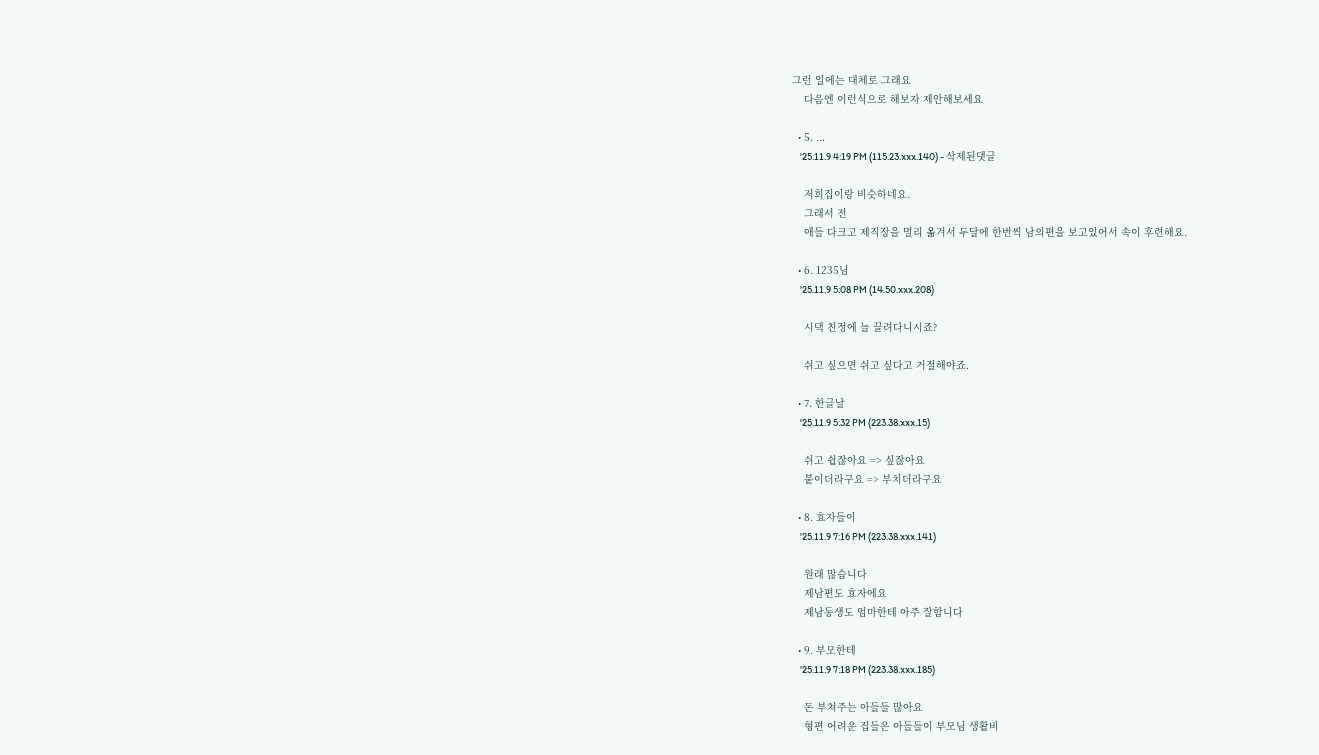그런 일에는 대체로 그래요
    다음엔 이런식으로 해보자 제안해보세요

  • 5. ...
    '25.11.9 4:19 PM (115.23.xxx.140) - 삭제된댓글

    저희집이랑 비슷하네요.
    그래서 전
    애들 다크고 제직장을 멀리 옮겨서 두달에 한번씩 남의편을 보고있어서 속이 후련해요.

  • 6. 1235님
    '25.11.9 5:08 PM (14.50.xxx.208)

    시댁 친정에 늘 끌려다니시죠?

    쉬고 싶으면 쉬고 싶다고 거절해야죠.

  • 7. 한글날
    '25.11.9 5:32 PM (223.38.xxx.15)

    쉬고 쉽잖아요 => 싶잖아요
    붙이더라구요 => 부치더라구요

  • 8. 효자들이
    '25.11.9 7:16 PM (223.38.xxx.141)

    원래 많습니다
    제남편도 효자에요
    제남동생도 엄마한테 아주 잘합니다

  • 9. 부모한테
    '25.11.9 7:18 PM (223.38.xxx.185)

    돈 부쳐주는 아들들 많아요
    형편 어려운 집들은 아들들이 부모님 생활비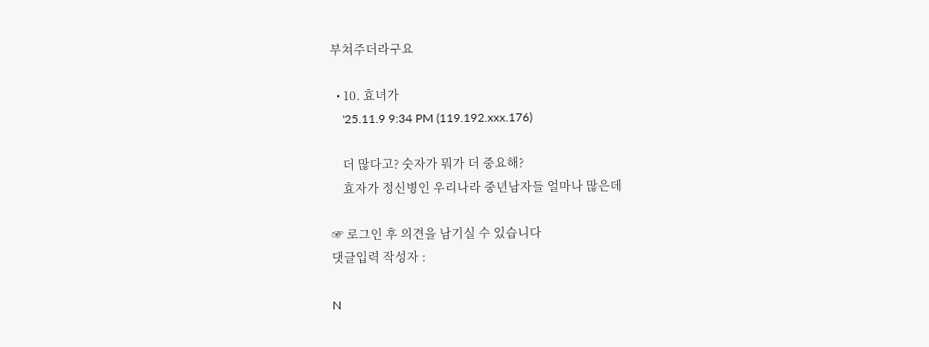부쳐주더라구요

  • 10. 효녀가
    '25.11.9 9:34 PM (119.192.xxx.176)

    더 많다고? 숫자가 뭐가 더 중요해?
    효자가 정신병인 우리나라 중년남자들 얼마나 많은데

☞ 로그인 후 의견을 남기실 수 있습니다
댓글입력 작성자 :

N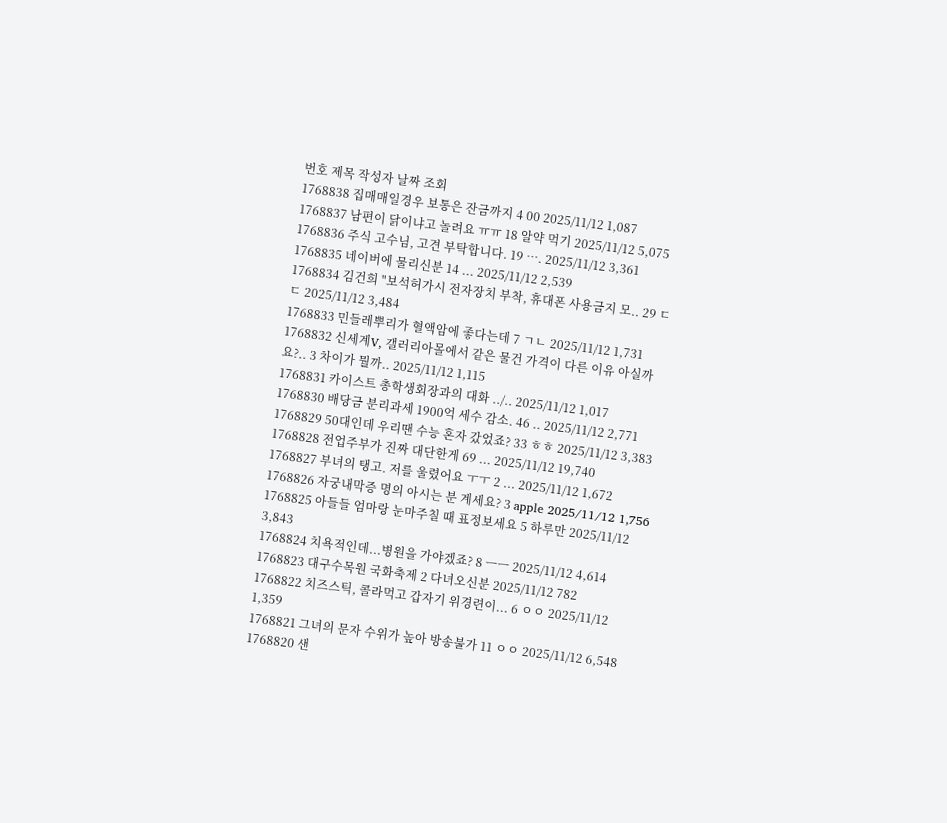번호 제목 작성자 날짜 조회
1768838 집매매일경우 보통은 잔금까지 4 00 2025/11/12 1,087
1768837 남편이 닭이냐고 놀려요 ㅠㅠ 18 알약 먹기 2025/11/12 5,075
1768836 주식 고수님, 고견 부탁합니다. 19 …. 2025/11/12 3,361
1768835 네이버에 물리신분 14 ... 2025/11/12 2,539
1768834 김건희 "보석허가시 전자장치 부착, 휴대폰 사용금지 모.. 29 ㄷㄷ 2025/11/12 3,484
1768833 민들레뿌리가 혈액암에 좋다는데 7 ㄱㄴ 2025/11/12 1,731
1768832 신세계V, 갤러리아몰에서 같은 물건 가격이 다른 이유 아실까요?.. 3 차이가 뭘까.. 2025/11/12 1,115
1768831 카이스트 총학생회장과의 대화 ../.. 2025/11/12 1,017
1768830 배당금 분리과세 1900억 세수 감소. 46 .. 2025/11/12 2,771
1768829 50대인데 우리땐 수능 혼자 갔었죠? 33 ㅎㅎ 2025/11/12 3,383
1768828 전업주부가 진짜 대단한게 69 ... 2025/11/12 19,740
1768827 부녀의 탱고. 저를 울렸어요 ㅜㅜ 2 ... 2025/11/12 1,672
1768826 자궁내막증 명의 아시는 분 계세요? 3 apple 2025/11/12 1,756
1768825 아들들 엄마랑 눈마주칠 때 표정보세요 5 하루만 2025/11/12 3,843
1768824 치욕적인데...병원을 가야겠죠? 8 ㅡㅡ 2025/11/12 4,614
1768823 대구수목원 국화축제 2 다녀오신분 2025/11/12 782
1768822 치즈스틱, 콜라먹고 갑자기 위경련이... 6 ㅇㅇ 2025/11/12 1,359
1768821 그녀의 문자 수위가 높아 방송불가 11 ㅇㅇ 2025/11/12 6,548
1768820 샌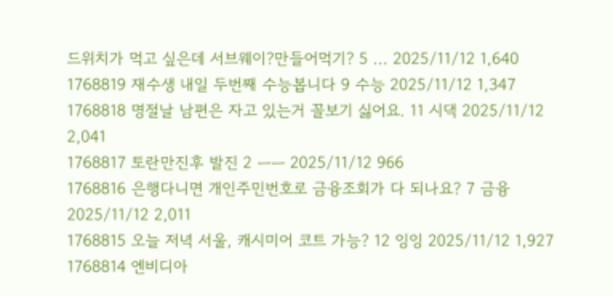드위치가 먹고 싶은데 서브웨이?만들어먹기? 5 ... 2025/11/12 1,640
1768819 재수생 내일 두번째 수능봅니다 9 수능 2025/11/12 1,347
1768818 명절날 남편은 자고 있는거 꼴보기 싫어요. 11 시댁 2025/11/12 2,041
1768817 토란만진후 발진 2 ㅡㅡ 2025/11/12 966
1768816 은행다니면 개인주민번호로 금융조회가 다 되나요? 7 금융 2025/11/12 2,011
1768815 오늘 저녁 서울, 캐시미어 코트 가능? 12 잉잉 2025/11/12 1,927
1768814 엔비디아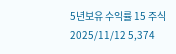5년보유 수익률 15 주식 2025/11/12 5,374